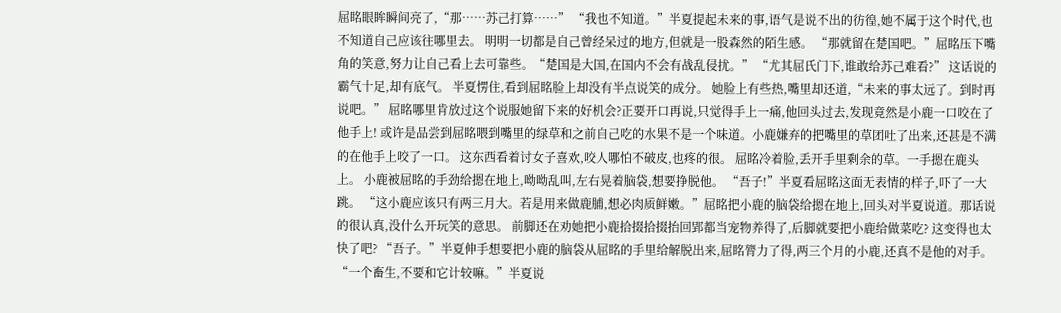屈眳眼眸瞬间亮了,“那……苏己打算……” “我也不知道。”半夏提起未来的事,语气是说不出的彷徨,她不属于这个时代,也不知道自己应该往哪里去。 明明一切都是自己曾经呆过的地方,但就是一股森然的陌生感。 “那就留在楚国吧。”屈眳压下嘴角的笑意,努力让自己看上去可靠些。“楚国是大国,在国内不会有战乱侵扰。” “尤其屈氏门下,谁敢给苏己难看?” 这话说的霸气十足,却有底气。 半夏愣住,看到屈眳脸上却没有半点说笑的成分。 她脸上有些热,嘴里却还道,“未来的事太远了。到时再说吧。” 屈眳哪里肯放过这个说服她留下来的好机会?正要开口再说,只觉得手上一痛,他回头过去,发现竟然是小鹿一口咬在了他手上! 或许是品尝到屈眳喂到嘴里的绿草和之前自己吃的水果不是一个味道。小鹿嫌弃的把嘴里的草团吐了出来,还甚是不满的在他手上咬了一口。 这东西看着讨女子喜欢,咬人哪怕不破皮,也疼的很。 屈眳冷着脸,丢开手里剩余的草。一手摁在鹿头上。 小鹿被屈眳的手劲给摁在地上,呦呦乱叫,左右晃着脑袋,想要挣脱他。 “吾子!”半夏看屈眳这面无表情的样子,吓了一大跳。 “这小鹿应该只有两三月大。若是用来做鹿脯,想必肉质鲜嫩。”屈眳把小鹿的脑袋给摁在地上,回头对半夏说道。那话说的很认真,没什么开玩笑的意思。 前脚还在劝她把小鹿拾掇拾掇抬回郢都当宠物养得了,后脚就要把小鹿给做菜吃? 这变得也太快了吧? “吾子。”半夏伸手想要把小鹿的脑袋从屈眳的手里给解脱出来,屈眳膂力了得,两三个月的小鹿,还真不是他的对手。 “一个畜生,不要和它计较嘛。”半夏说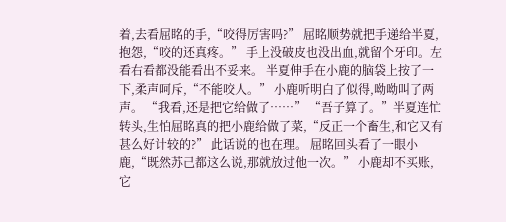着,去看屈眳的手,“咬得厉害吗?” 屈眳顺势就把手递给半夏,抱怨,“咬的还真疼。” 手上没破皮也没出血,就留个牙印。左看右看都没能看出不妥来。 半夏伸手在小鹿的脑袋上按了一下,柔声呵斥,“不能咬人。” 小鹿听明白了似得,呦呦叫了两声。 “我看,还是把它给做了……” “吾子算了。”半夏连忙转头,生怕屈眳真的把小鹿给做了菜,“反正一个畜生,和它又有甚么好计较的?” 此话说的也在理。 屈眳回头看了一眼小鹿,“既然苏己都这么说,那就放过他一次。” 小鹿却不买账,它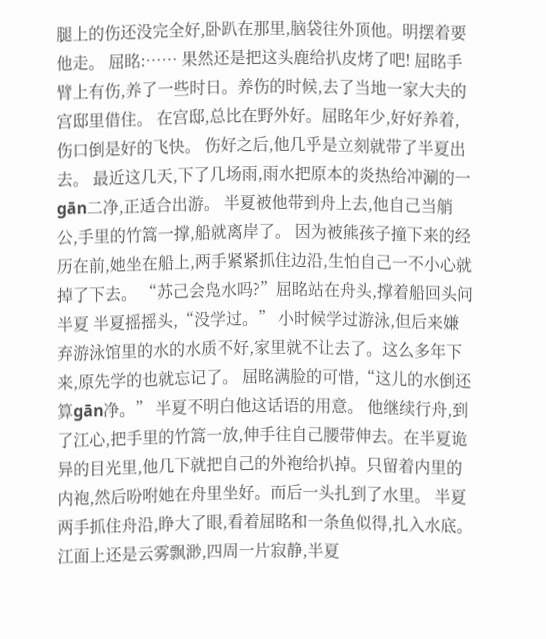腿上的伤还没完全好,卧趴在那里,脑袋往外顶他。明摆着要他走。 屈眳:…… 果然还是把这头鹿给扒皮烤了吧! 屈眳手臂上有伤,养了一些时日。养伤的时候,去了当地一家大夫的宫邸里借住。 在宫邸,总比在野外好。屈眳年少,好好养着,伤口倒是好的飞快。 伤好之后,他几乎是立刻就带了半夏出去。 最近这几天,下了几场雨,雨水把原本的炎热给冲涮的一gān二净,正适合出游。 半夏被他带到舟上去,他自己当艄公,手里的竹篙一撑,船就离岸了。 因为被熊孩子撞下来的经历在前,她坐在船上,两手紧紧抓住边沿,生怕自己一不小心就掉了下去。 “苏己会凫水吗?”屈眳站在舟头,撑着船回头问半夏 半夏摇摇头,“没学过。” 小时候学过游泳,但后来嫌弃游泳馆里的水的水质不好,家里就不让去了。这么多年下来,原先学的也就忘记了。 屈眳满脸的可惜,“这儿的水倒还算gān净。” 半夏不明白他这话语的用意。 他继续行舟,到了江心,把手里的竹篙一放,伸手往自己腰带伸去。在半夏诡异的目光里,他几下就把自己的外袍给扒掉。只留着内里的内袍,然后吩咐她在舟里坐好。而后一头扎到了水里。 半夏两手抓住舟沿,睁大了眼,看着屈眳和一条鱼似得,扎入水底。 江面上还是云雾飘渺,四周一片寂静,半夏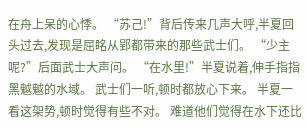在舟上呆的心悸。 “苏己!”背后传来几声大呼,半夏回头过去,发现是屈眳从郢都带来的那些武士们。 “少主呢?”后面武士大声问。 “在水里!”半夏说着,伸手指指黑魆魆的水域。 武士们一听,顿时都放心下来。 半夏一看这架势,顿时觉得有些不对。 难道他们觉得在水下还比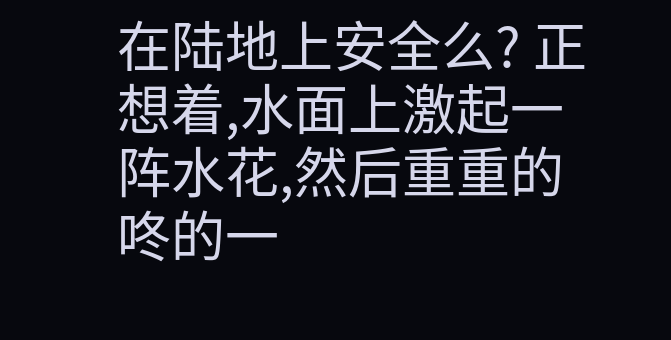在陆地上安全么? 正想着,水面上激起一阵水花,然后重重的咚的一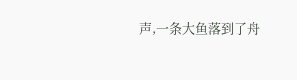声,一条大鱼落到了舟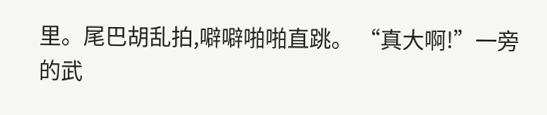里。尾巴胡乱拍,噼噼啪啪直跳。 “真大啊!”一旁的武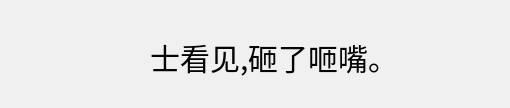士看见,砸了咂嘴。